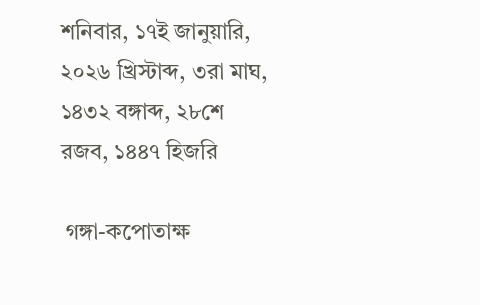শনিবার, ১৭ই জানুয়ারি, ২০২৬ খ্রিস্টাব্দ, ৩রা মাঘ, ১৪৩২ বঙ্গাব্দ, ২৮শে রজব, ১৪৪৭ হিজরি

 গঙ্গা-কপোতাক্ষ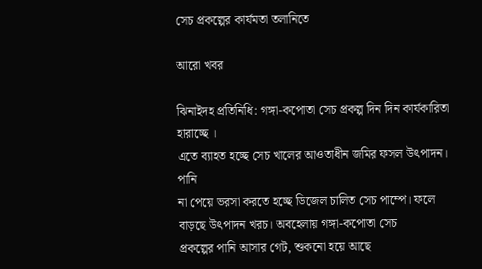সেচ প্রকল্পের কার্যমতা তলানিতে

আরো খবর

ঝিনাইদহ প্রতিনিধি: গঙ্গা-কপোতা সেচ প্রকল্প দিন দিন কার্যকারিতা হারাচ্ছে ।
এতে ব্যাহত হচ্ছে সেচ খালের আওতাধীন জমির ফসল উৎপাদন। পানি
না পেয়ে ভরসা করতে হচ্ছে ডিজেল চালিত সেচ পাম্পে। ফলে
বাড়ছে উৎপাদন খরচ। অবহেলায় গঙ্গা-কপোতা সেচ
প্রকল্পের পানি আসার গেট, শুকনো হয়ে আছে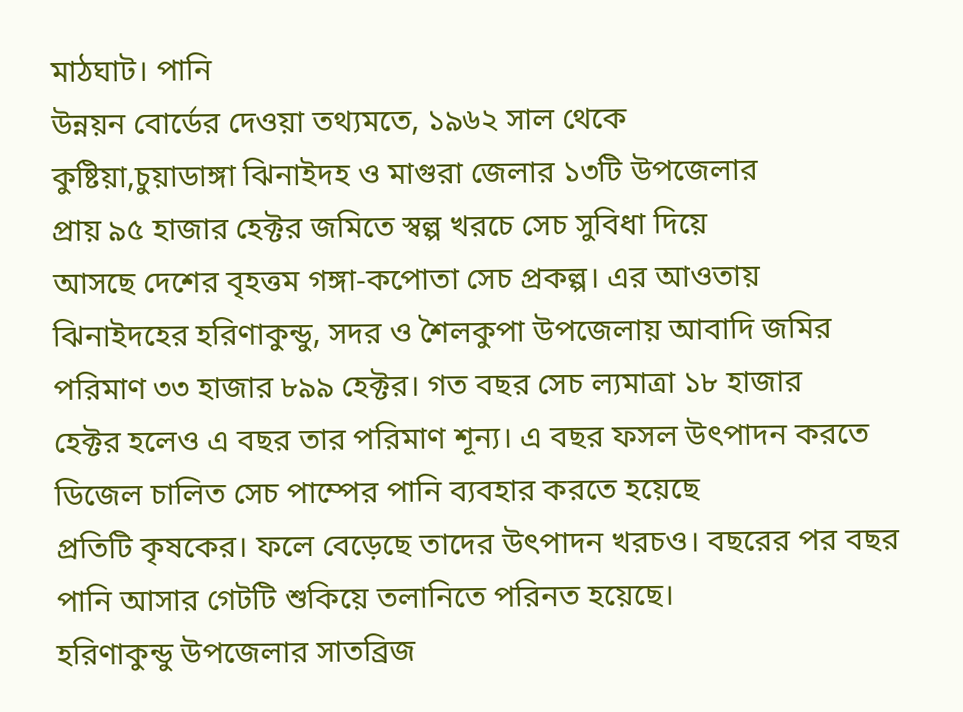মাঠঘাট। পানি
উন্নয়ন বোর্ডের দেওয়া তথ্যমতে, ১৯৬২ সাল থেকে
কুষ্টিয়া,চুয়াডাঙ্গা ঝিনাইদহ ও মাগুরা জেলার ১৩টি উপজেলার
প্রায় ৯৫ হাজার হেক্টর জমিতে স্বল্প খরচে সেচ সুবিধা দিয়ে
আসছে দেশের বৃহত্তম গঙ্গা-কপোতা সেচ প্রকল্প। এর আওতায়
ঝিনাইদহের হরিণাকুন্ডু, সদর ও শৈলকুপা উপজেলায় আবাদি জমির
পরিমাণ ৩৩ হাজার ৮৯৯ হেক্টর। গত বছর সেচ ল্যমাত্রা ১৮ হাজার
হেক্টর হলেও এ বছর তার পরিমাণ শূন্য। এ বছর ফসল উৎপাদন করতে
ডিজেল চালিত সেচ পাম্পের পানি ব্যবহার করতে হয়েছে
প্রতিটি কৃষকের। ফলে বেড়েছে তাদের উৎপাদন খরচও। বছরের পর বছর
পানি আসার গেটটি শুকিয়ে তলানিতে পরিনত হয়েছে।
হরিণাকুন্ডু উপজেলার সাতব্রিজ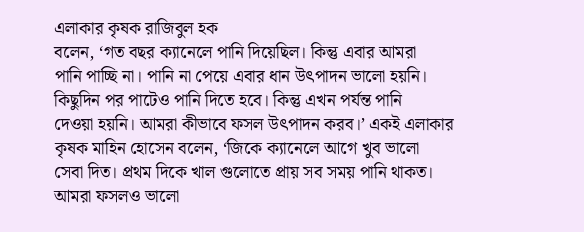এলাকার কৃষক রাজিবুল হক
বলেন, ‘গত বছর ক্যানেলে পানি দিয়েছিল। কিন্তু এবার আমরা
পানি পাচ্ছি না। পানি না পেয়ে এবার ধান উৎপাদন ভালো হয়নি।
কিছুদিন পর পাটেও পানি দিতে হবে। কিন্তু এখন পর্যন্ত পানি
দেওয়া হয়নি। আমরা কীভাবে ফসল উৎপাদন করব।’ একই এলাকার
কৃষক মাহিন হোসেন বলেন, ‘জিকে ক্যানেলে আগে খুব ভালো
সেবা দিত। প্রথম দিকে খাল গুলোতে প্রায় সব সময় পানি থাকত।
আমরা ফসলও ভালো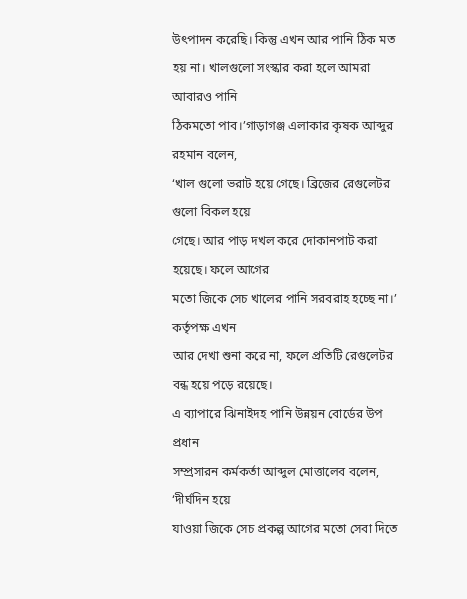উৎপাদন করেছি। কিন্তু এখন আর পানি ঠিক মত
হয় না। খালগুলো সংস্কার করা হলে আমরা আবারও পানি
ঠিকমতো পাব।’গাড়াগঞ্জ এলাকার কৃষক আব্দুর রহমান বলেন,
‘খাল গুলো ভরাট হয়ে গেছে। ব্রিজের রেগুলেটর গুলো বিকল হয়ে
গেছে। আর পাড় দখল করে দোকানপাট করা হয়েছে। ফলে আগের
মতো জিকে সেচ খালের পানি সরবরাহ হচ্ছে না।’ কর্তৃপক্ষ এখন
আর দেখা শুনা করে না, ফলে প্রতিটি রেগুলেটর বন্ধ হয়ে পড়ে রয়েছে।
এ ব্যাপারে ঝিনাইদহ পানি উন্নয়ন বোর্ডের উপ প্রধান
সম্প্রসারন কর্মকর্তা আব্দুল মোত্তালেব বলেন, ‘দীর্ঘদিন হয়ে
যাওয়া জিকে সেচ প্রকল্প আগের মতো সেবা দিতে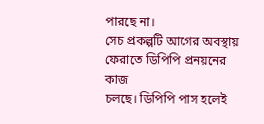পারছে না।
সেচ প্রকল্পটি আগের অবস্থায় ফেরাতে ডিপিপি প্রনয়নের কাজ
চলছে। ডিপিপি পাস হলেই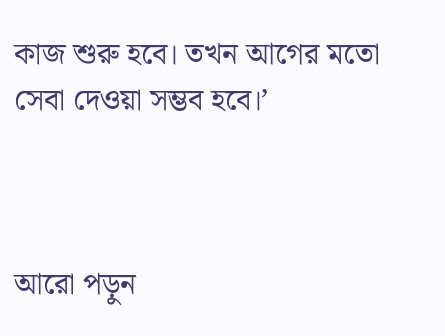কাজ শুরু হবে। তখন আগের মতো
সেবা দেওয়া সম্ভব হবে।’



আরো পড়ুন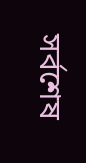সর্বশেষ